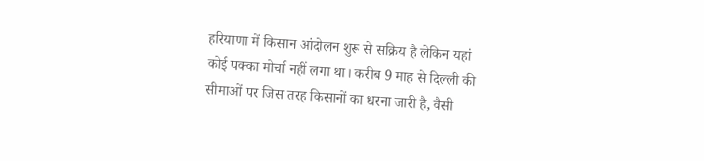हरियाणा में किसान आंदोलन शुरू से सक्रिय है लेकिन यहां कोई पक्का मोर्चा नहीं लगा था। करीब 9 माह से दिल्ली की सीमाओं पर जिस तरह किसानों का धरना जारी है, वैसी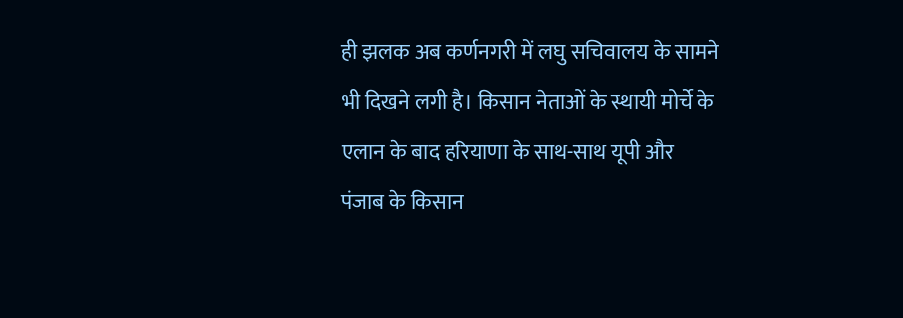ही झलक अब कर्णनगरी में लघु सचिवालय के सामने भी दिखने लगी है। किसान नेताओं के स्थायी मोर्चे के एलान के बाद हरियाणा के साथ-साथ यूपी और पंजाब के किसान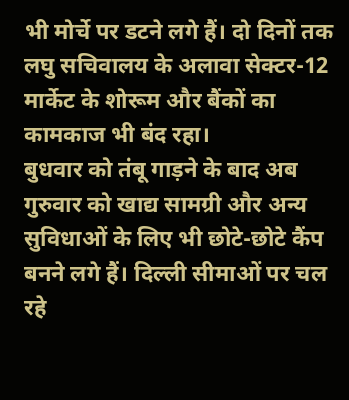भी मोर्चे पर डटने लगे हैं। दो दिनों तक लघु सचिवालय के अलावा सेक्टर-12 मार्केट के शोरूम और बैंकों का कामकाज भी बंद रहा।
बुधवार को तंबू गाड़ने के बाद अब गुरुवार को खाद्य सामग्री और अन्य सुविधाओं के लिए भी छोटे-छोटे कैंप बनने लगे हैं। दिल्ली सीमाओं पर चल रहे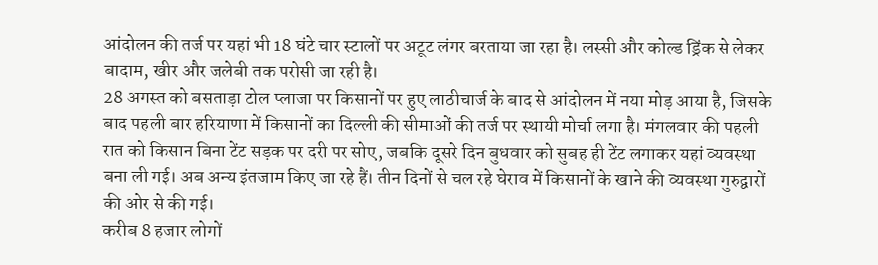आंदोलन की तर्ज पर यहां भी 18 घंटे चार स्टालों पर अटूट लंगर बरताया जा रहा है। लस्सी और कोल्ड ड्रिंक से लेकर बादाम, खीर और जलेबी तक परोसी जा रही है।
28 अगस्त को बसताड़ा टोल प्लाजा पर किसानों पर हुए लाठीचार्ज के बाद से आंदोलन में नया मोड़ आया है, जिसके बाद पहली बार हरियाणा में किसानों का दिल्ली की सीमाओं की तर्ज पर स्थायी मोर्चा लगा है। मंगलवार की पहली रात को किसान बिना टेंट सड़क पर दरी पर सोए, जबकि दूसरे दिन बुधवार को सुबह ही टेंट लगाकर यहां व्यवस्था बना ली गई। अब अन्य इंतजाम किए जा रहे हैं। तीन दिनों से चल रहे घेराव में किसानों के खाने की व्यवस्था गुरुद्वारों की ओर से की गई।
करीब 8 हजार लोगों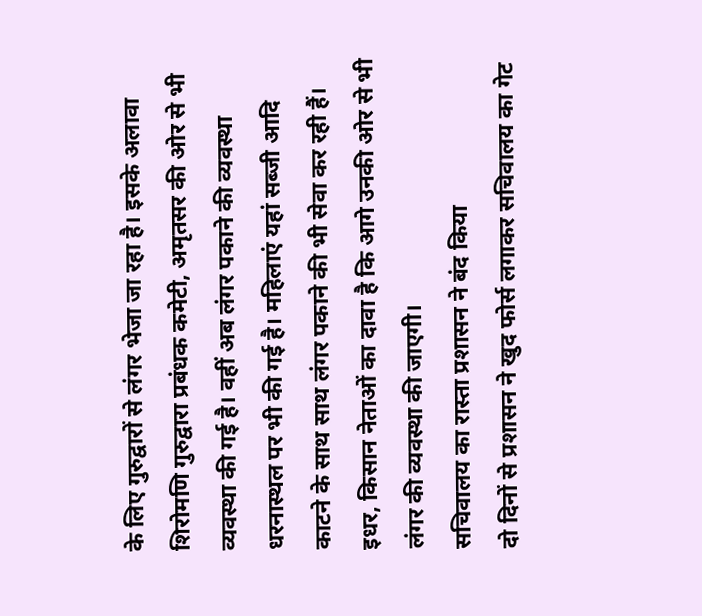के लिए गुरुद्वारों से लंगर भेजा जा रहा है। इसके अलावा शिरोमणि गुरुद्वारा प्रबंधक कमेटी, अमृतसर की ओर से भी व्यवस्था की गई है। वहीं अब लंगर पकाने की व्यवस्था धरनास्थल पर भी की गई है। महिलाएं यहां सब्जी आदि काटने के साथ साथ लंगर पकाने की भी सेवा कर रही हैं। इधर, किसान नेताओं का दावा है कि आगे उनकी ओर से भी लंगर की व्यवस्था की जाएगी।
सचिवालय का रास्ता प्रशासन ने बंद किया
दो दिनों से प्रशासन ने खुद फोर्स लगाकर सचिवालय का गेट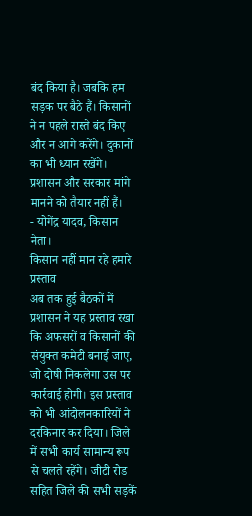बंद किया है। जबकि हम सड़क पर बैठे हैं। किसानों ने न पहले रास्ते बंद किए और न आगे करेंगे। दुकानों का भी ध्यान रखेंगे। प्रशासन और सरकार मांगे मानने को तैयार नहीं हैं।
- योगेंद्र यादव, किसान नेता।
किसान नहीं मान रहे हमारे प्रस्ताव
अब तक हुई बैठकों में प्रशासन ने यह प्रस्ताव रखा कि अफसरों व किसानों की संयुक्त कमेटी बनाई जाए, जो दोषी निकलेगा उस पर कार्रवाई होगी। इस प्रस्ताव को भी आंदोलनकारियों ने दरकिनार कर दिया। जिले में सभी कार्य सामान्य रूप से चलते रहेंगे। जीटी रोड सहित जिले की सभी सड़कें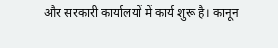और सरकारी कार्यालयों में कार्य शुरू है। कानून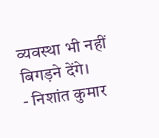व्यवस्था भी नहीं बिगड़ने देंगे।
- निशांत कुमार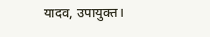यादव, उपायुक्त।